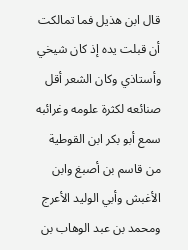قال ابن هذيل فما تمالكت أن قبلت يده إذ كان شيخي وأستاذي وكان الشعر أقل صنائعه لكثرة علومه وغرائبه سمع أبو بكر ابن القوطية من قاسم بن أصبغ وابن الأغبش وأبي الوليد الأعرج ومحمد بن عبد الوهاب بن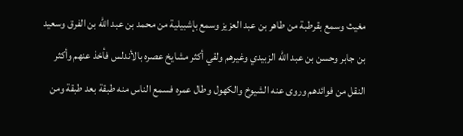مغيث وسمع بقرطبة من طاهر بن عبد العزيز وسمع بإشبيلية من محمد بن عبد الله بن الفرق وسعيد بن جابر وحسن بن عبد الله الزبيدي وغيرهم ولقي أكثر مشايخ عصره بالأندلس فأخذ عنهم وأكثر النقل من فوائدهم وروى عنه الشيوخ والكهول وطال عمره فسمع الناس منه طبقة بعد طبقة ومن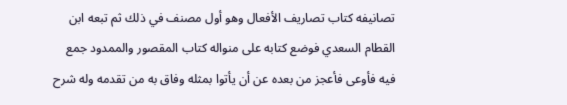تصانيفه كتاب تصاريف الأفعال وهو أول مصنف في ذلك ثم تبعه ابن القطام السعدي فوضع كتابه على منواله كتاب المقصور والممدود جمع فيه فأوعى فأعجز من بعده عن أن يأتوا بمثله وفاق به من تقدمه وله شرح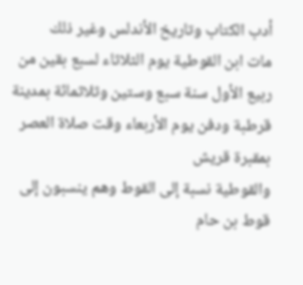أدب الكتاب وتاريخ الأندلس وغير ذلك
مات ابن القوطية يوم الثلاثاء لسبع بقين من ربيع الأول سنة سبع وستين وثلاثمائة بمدينة قرطبة ودفن يوم الأربعاء وقت صلاة العصر بمقبرة قريش
والقوطية نسبة إلى القوط وهم ينسبون إلى قوط بن حام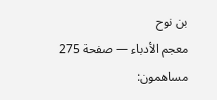بن نوح
معجم الأدباء — صفحة 275
مساهمون: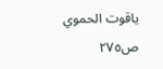ياقوت الحموي
ص٢٧٥